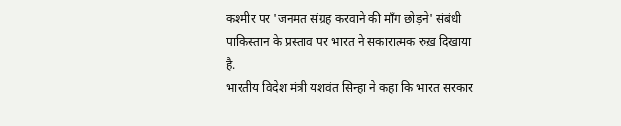कश्मीर पर 'जनमत संग्रह करवाने की माँग छोड़ने' संबंधी पाकिस्तान के प्रस्ताव पर भारत ने सकारात्मक रुख़ दिखाया है.
भारतीय विदेश मंत्री यशवंत सिन्हा ने कहा कि भारत सरकार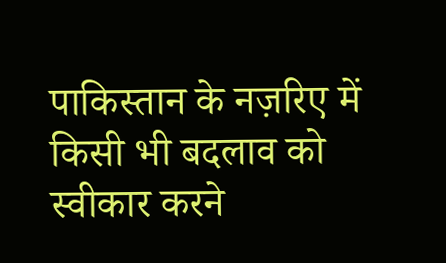पाकिस्तान के नज़रिए में किसी भी बदलाव को स्वीकार करने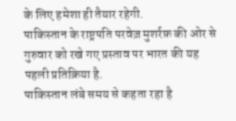के लिए हमेशा ही तैयार रहेगी.
पाकिस्तान के राष्ट्रपति परवेज़ मुशर्रफ़ की ओर से गुरुवार को रखे गए प्रस्ताव पर भारत की यह पहली प्रतिक्रिया है.
पाकिस्तान लंबे समय से कहता रहा है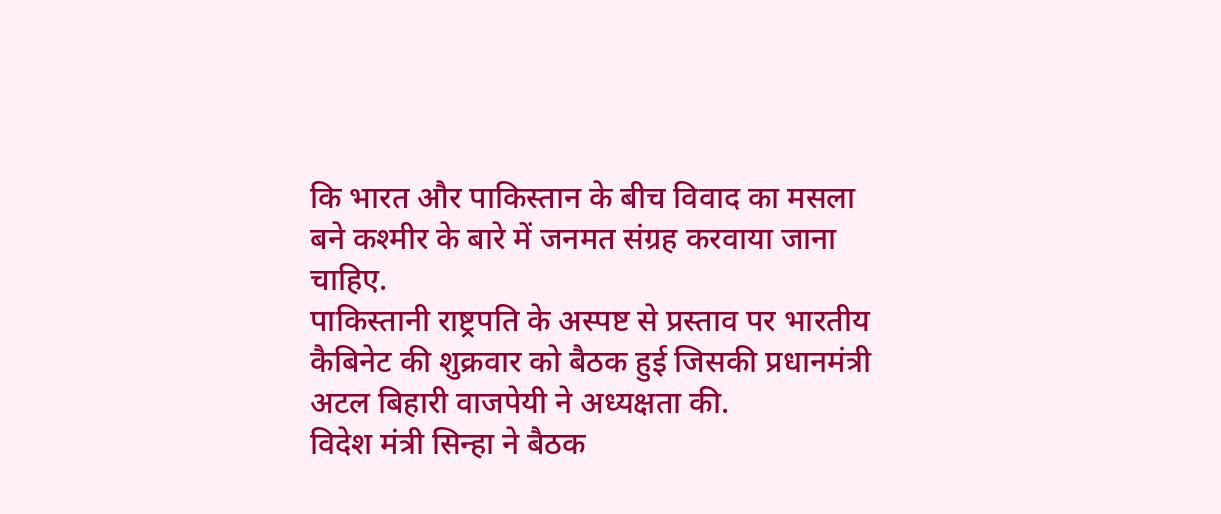कि भारत और पाकिस्तान के बीच विवाद का मसला बने कश्मीर के बारे में जनमत संग्रह करवाया जाना चाहिए.
पाकिस्तानी राष्ट्रपति के अस्पष्ट से प्रस्ताव पर भारतीय कैबिनेट की शुक्रवार को बैठक हुई जिसकी प्रधानमंत्री अटल बिहारी वाजपेयी ने अध्यक्षता की.
विदेश मंत्री सिन्हा ने बैठक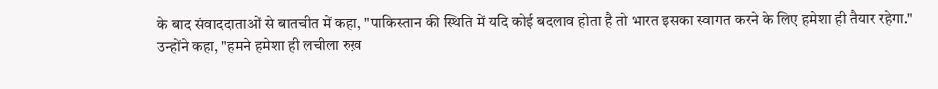के बाद संवाददाताओं से बातचीत में कहा, "पाकिस्तान की स्थिति में यदि कोई बदलाव होता है तो भारत इसका स्वागत करने के लिए हमेशा ही तैयार रहेगा."
उन्होंने कहा, "हमने हमेशा ही लचीला रुख़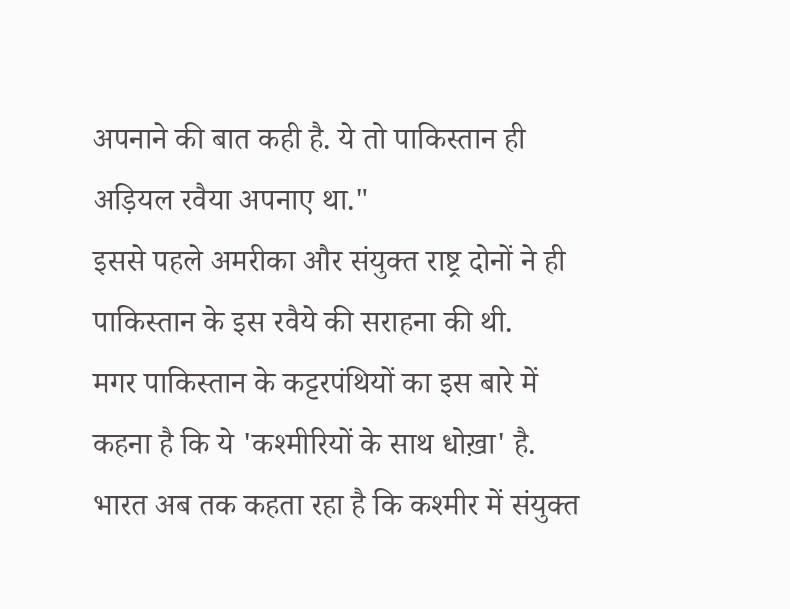अपनाने की बात कही है. ये तो पाकिस्तान ही अड़ियल रवैया अपनाए था."
इससे पहले अमरीका और संयुक्त राष्ट्र दोनों ने ही पाकिस्तान के इस रवैये की सराहना की थी.
मगर पाकिस्तान के कट्टरपंथियों का इस बारे में कहना है कि ये 'कश्मीरियों के साथ धोख़ा' है.
भारत अब तक कहता रहा है कि कश्मीर में संयुक्त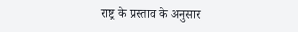राष्ट्र के प्रस्ताव के अनुसार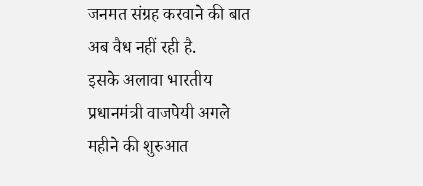जनमत संग्रह करवाने की बात अब वैध नहीं रही है.
इसके अलावा भारतीय प्रधानमंत्री वाजपेयी अगले महीने की शुरुआत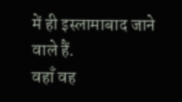में ही इस्लामाबाद जाने वाले हैं.
वहाँ वह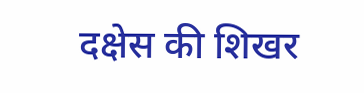दक्षेस की शिखर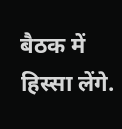बैठक में हिस्सा लेंगे.